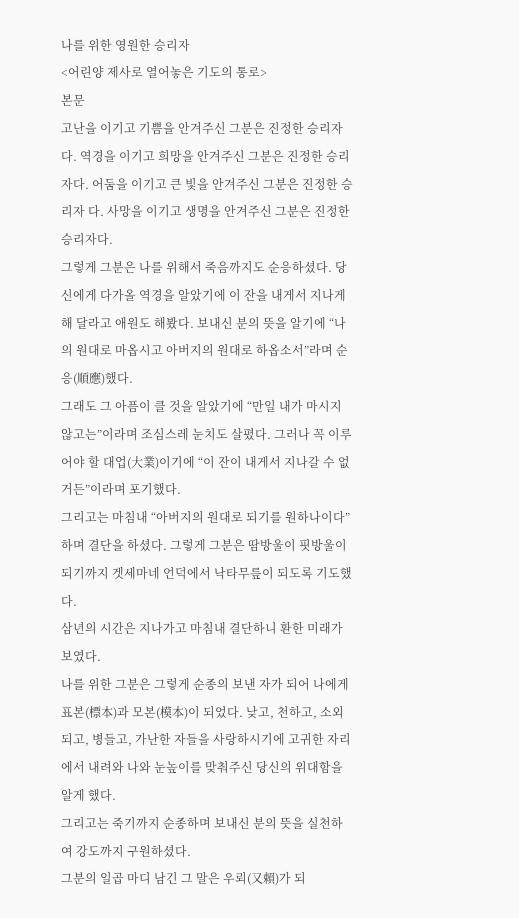나를 위한 영원한 승리자
<어린양 제사로 열어놓은 기도의 통로>
본문
고난을 이기고 기쁨을 안겨주신 그분은 진정한 승리자다. 역경을 이기고 희망을 안겨주신 그분은 진정한 승리자다. 어둠을 이기고 큰 빛을 안겨주신 그분은 진정한 승리자 다. 사망을 이기고 생명을 안겨주신 그분은 진정한 승리자다.
그렇게 그분은 나를 위해서 죽음까지도 순응하셨다. 당신에게 다가올 역경을 알았기에 이 잔을 내게서 지나게 해 달라고 애원도 해봤다. 보내신 분의 뜻을 알기에 “나의 원대로 마옵시고 아버지의 원대로 하옵소서”라며 순응(順應)했다.
그래도 그 아픔이 클 것을 알았기에 “만일 내가 마시지 않고는”이라며 조심스레 눈치도 살폈다. 그러나 꼭 이루어야 할 대업(大業)이기에 “이 잔이 내게서 지나갈 수 없거든”이라며 포기했다.
그리고는 마침내 “아버지의 원대로 되기를 원하나이다”하며 결단을 하셨다. 그렇게 그분은 땀방울이 핏방울이 되기까지 겟세마네 언덕에서 낙타무릎이 되도록 기도했다.
삼년의 시간은 지나가고 마침내 결단하니 환한 미래가 보였다.
나를 위한 그분은 그렇게 순종의 보낸 자가 되어 나에게 표본(標本)과 모본(模本)이 되었다. 낮고, 천하고, 소외되고, 병들고, 가난한 자들을 사랑하시기에 고귀한 자리에서 내려와 나와 눈높이를 맞춰주신 당신의 위대함을 알게 했다.
그리고는 죽기까지 순종하며 보내신 분의 뜻을 실천하여 강도까지 구원하셨다.
그분의 일곱 마디 남긴 그 말은 우뢰(又賴)가 되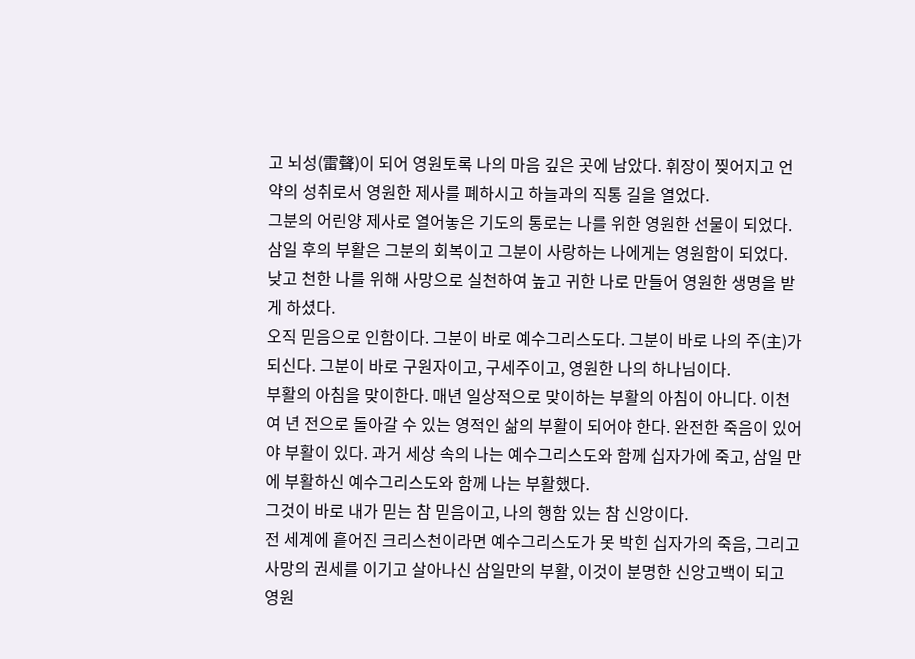고 뇌성(雷聲)이 되어 영원토록 나의 마음 깊은 곳에 남았다. 휘장이 찢어지고 언약의 성취로서 영원한 제사를 폐하시고 하늘과의 직통 길을 열었다.
그분의 어린양 제사로 열어놓은 기도의 통로는 나를 위한 영원한 선물이 되었다.
삼일 후의 부활은 그분의 회복이고 그분이 사랑하는 나에게는 영원함이 되었다. 낮고 천한 나를 위해 사망으로 실천하여 높고 귀한 나로 만들어 영원한 생명을 받게 하셨다.
오직 믿음으로 인함이다. 그분이 바로 예수그리스도다. 그분이 바로 나의 주(主)가 되신다. 그분이 바로 구원자이고, 구세주이고, 영원한 나의 하나님이다.
부활의 아침을 맞이한다. 매년 일상적으로 맞이하는 부활의 아침이 아니다. 이천 여 년 전으로 돌아갈 수 있는 영적인 삶의 부활이 되어야 한다. 완전한 죽음이 있어야 부활이 있다. 과거 세상 속의 나는 예수그리스도와 함께 십자가에 죽고, 삼일 만에 부활하신 예수그리스도와 함께 나는 부활했다.
그것이 바로 내가 믿는 참 믿음이고, 나의 행함 있는 참 신앙이다.
전 세계에 흩어진 크리스천이라면 예수그리스도가 못 박힌 십자가의 죽음, 그리고 사망의 권세를 이기고 살아나신 삼일만의 부활, 이것이 분명한 신앙고백이 되고 영원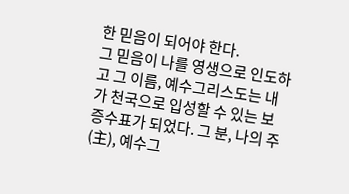한 믿음이 되어야 한다.
그 믿음이 나를 영생으로 인도하고 그 이름, 예수그리스도는 내가 천국으로 입성할 수 있는 보증수표가 되었다. 그 분, 나의 주(主), 예수그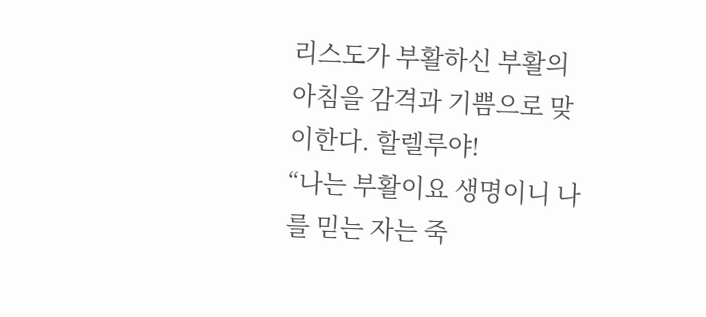리스도가 부활하신 부활의 아침을 감격과 기쁨으로 맞이한다. 할렐루야!
“나는 부활이요 생명이니 나를 믿는 자는 죽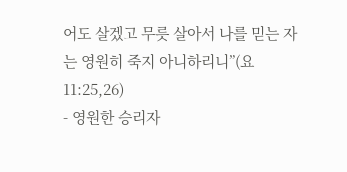어도 살겠고 무릇 살아서 나를 믿는 자는 영원히 죽지 아니하리니”(요 11:25,26)
- 영원한 승리자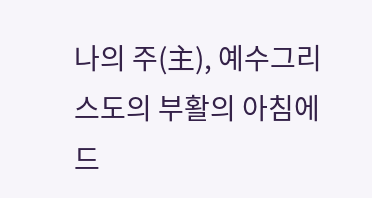나의 주(主), 예수그리스도의 부활의 아침에 드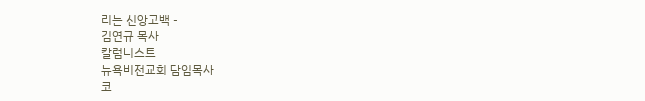리는 신앙고백 -
김연규 목사
칼럼니스트
뉴욕비전교회 담임목사
코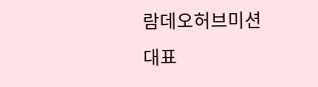람데오허브미션 대표